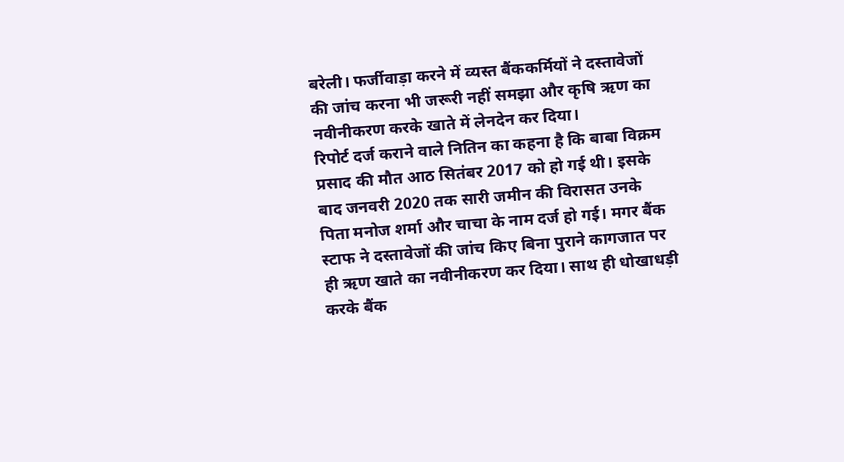बरेली। फर्जीवाड़ा करने में व्यस्त बैंककर्मियों ने दस्तावेजों की जांच करना भी जरूरी नहीं समझा और कृषि ऋण का नवीनीकरण करके खाते में लेनदेन कर दिया।
रिपोर्ट दर्ज कराने वाले नितिन का कहना है कि बाबा विक्रम प्रसाद की मौत आठ सितंबर 2017 को हो गई थी। इसके बाद जनवरी 2020 तक सारी जमीन की विरासत उनके पिता मनोज शर्मा और चाचा के नाम दर्ज हो गई। मगर बैंक स्टाफ ने दस्तावेजों की जांच किए बिना पुराने कागजात पर ही ऋण खाते का नवीनीकरण कर दिया। साथ ही धोखाधड़ी करके बैंक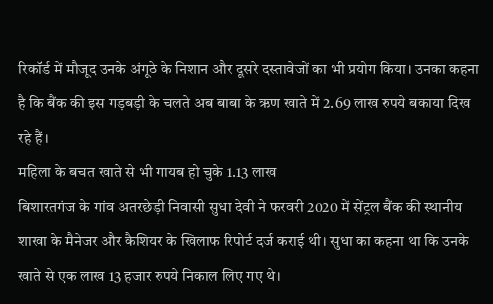रिकॉर्ड में मौजूद उनके अंगूठे के निशान और दूसरे दस्तावेजों का भी प्रयोग किया। उनका कहना है कि बैंक की इस गड़बड़ी के चलते अब बाबा के ऋण खाते में 2.69 लाख रुपये बकाया दिख रहे हैं।
महिला के बचत खाते से भी गायब हो चुके 1.13 लाख
बिशारतगंज के गांव अतरछेड़ी निवासी सुधा देवी ने फरवरी 2020 में सेंट्रल बैंक की स्थानीय शाखा के मैनेजर और कैशियर के खिलाफ रिपोर्ट दर्ज कराई थी। सुधा का कहना था कि उनके खाते से एक लाख 13 हजार रुपये निकाल लिए गए थे।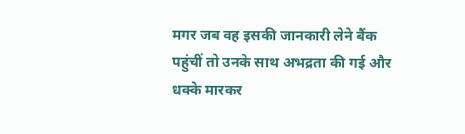मगर जब वह इसकी जानकारी लेने बैंक पहुंचीं तो उनके साथ अभद्रता की गई और धक्के मारकर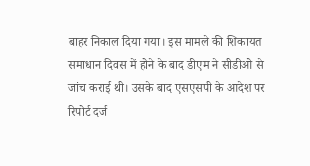बाहर निकाल दिया गया। इस मामले की शिकायत समाधान दिवस में होने के बाद डीएम ने सीडीओ से जांच कराई थी। उसके बाद एसएसपी के आदेश पर रिपोर्ट दर्ज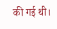की गई थी।